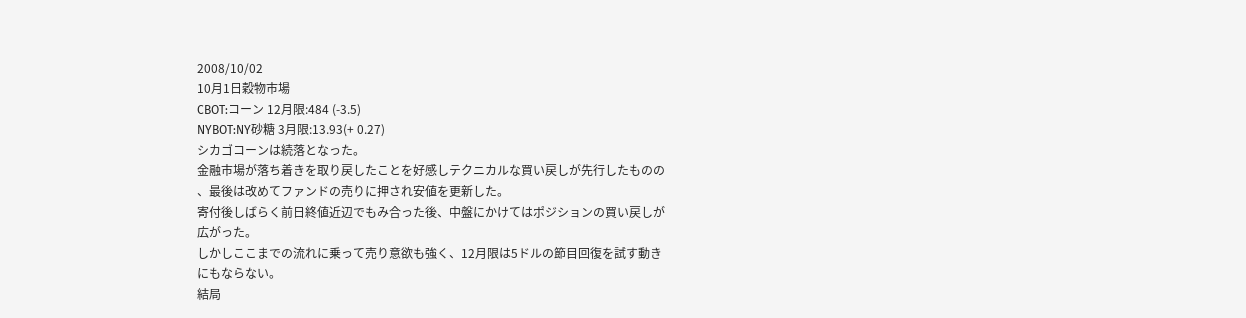2008/10/02
10月1日穀物市場
CBOT:コーン 12月限:484 (-3.5)
NYBOT:NY砂糖 3月限:13.93(+ 0.27)
シカゴコーンは続落となった。
金融市場が落ち着きを取り戻したことを好感しテクニカルな買い戻しが先行したものの
、最後は改めてファンドの売りに押され安値を更新した。
寄付後しばらく前日終値近辺でもみ合った後、中盤にかけてはポジションの買い戻しが
広がった。
しかしここまでの流れに乗って売り意欲も強く、12月限は5ドルの節目回復を試す動き
にもならない。
結局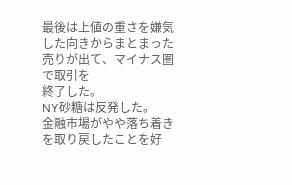最後は上値の重さを嫌気した向きからまとまった売りが出て、マイナス圏で取引を
終了した。
NY砂糖は反発した。
金融市場がやや落ち着きを取り戻したことを好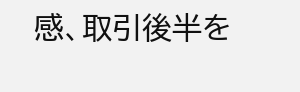感、取引後半を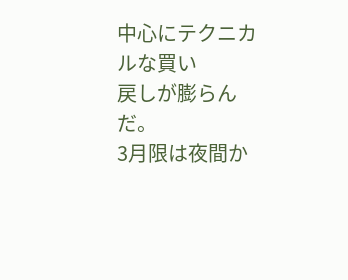中心にテクニカルな買い
戻しが膨らんだ。
3月限は夜間か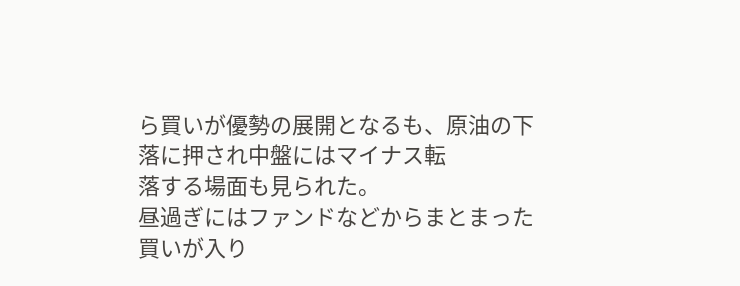ら買いが優勢の展開となるも、原油の下落に押され中盤にはマイナス転
落する場面も見られた。
昼過ぎにはファンドなどからまとまった買いが入り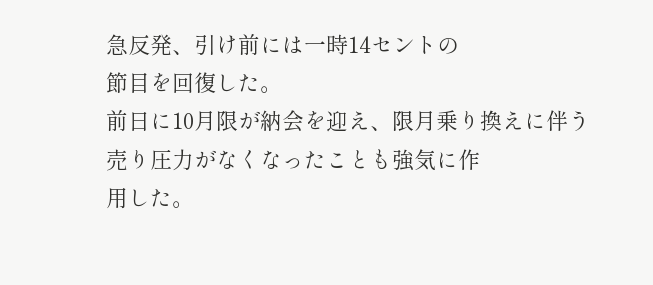急反発、引け前には一時14セントの
節目を回復した。
前日に10月限が納会を迎え、限月乗り換えに伴う売り圧力がなくなったことも強気に作
用した。